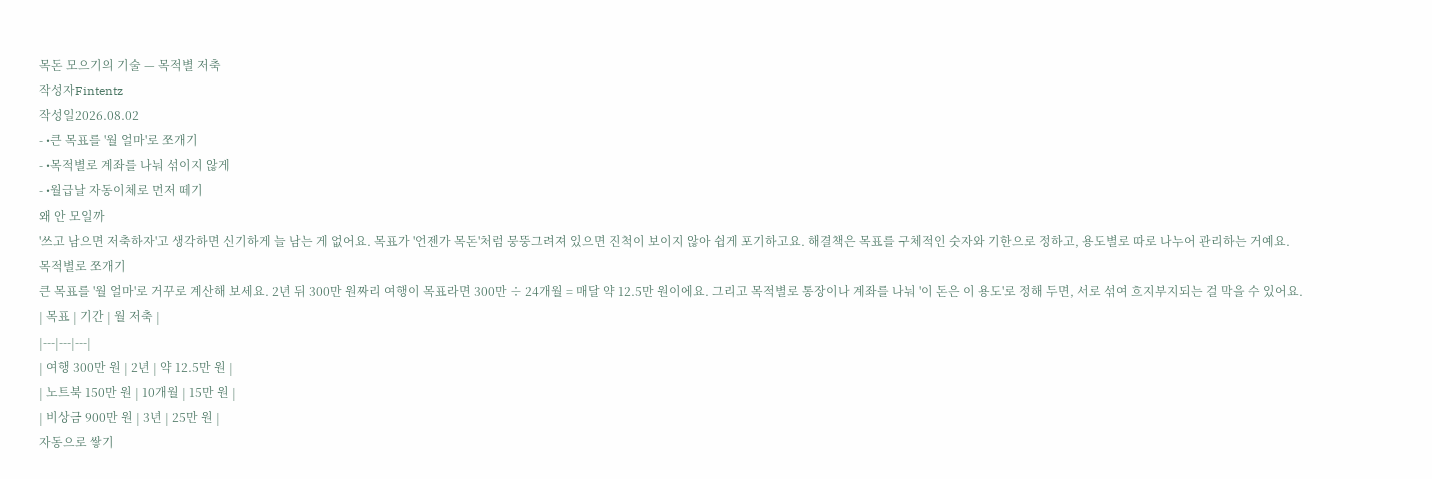목돈 모으기의 기술 — 목적별 저축
작성자Fintentz
작성일2026.08.02
- •큰 목표를 '월 얼마'로 쪼개기
- •목적별로 계좌를 나눠 섞이지 않게
- •월급날 자동이체로 먼저 떼기
왜 안 모일까
'쓰고 남으면 저축하자'고 생각하면 신기하게 늘 남는 게 없어요. 목표가 '언젠가 목돈'처럼 뭉뚱그려져 있으면 진척이 보이지 않아 쉽게 포기하고요. 해결책은 목표를 구체적인 숫자와 기한으로 정하고, 용도별로 따로 나누어 관리하는 거예요.
목적별로 쪼개기
큰 목표를 '월 얼마'로 거꾸로 계산해 보세요. 2년 뒤 300만 원짜리 여행이 목표라면 300만 ÷ 24개월 = 매달 약 12.5만 원이에요. 그리고 목적별로 통장이나 계좌를 나눠 '이 돈은 이 용도'로 정해 두면, 서로 섞여 흐지부지되는 걸 막을 수 있어요.
| 목표 | 기간 | 월 저축 |
|---|---|---|
| 여행 300만 원 | 2년 | 약 12.5만 원 |
| 노트북 150만 원 | 10개월 | 15만 원 |
| 비상금 900만 원 | 3년 | 25만 원 |
자동으로 쌓기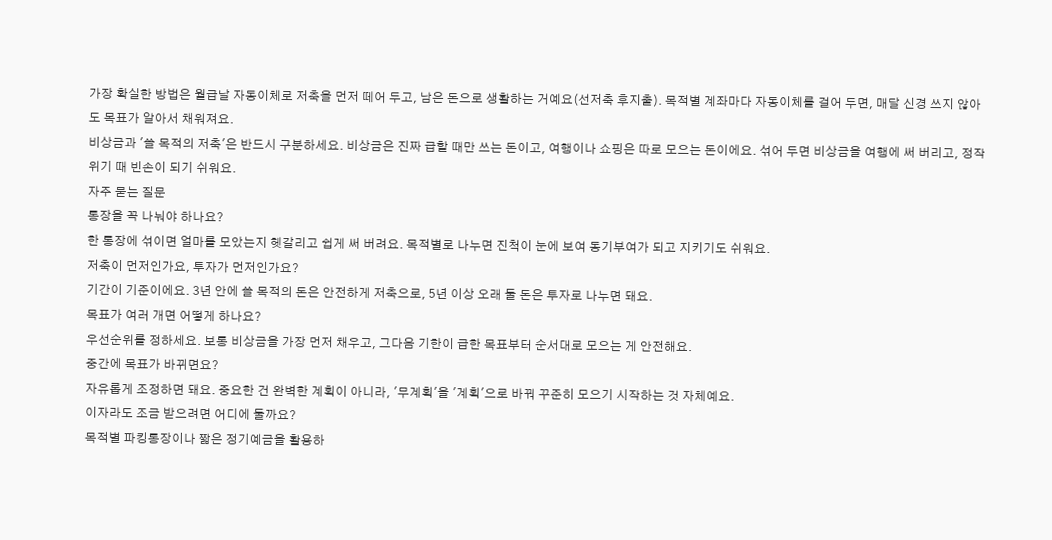가장 확실한 방법은 월급날 자동이체로 저축을 먼저 떼어 두고, 남은 돈으로 생활하는 거예요(선저축 후지출). 목적별 계좌마다 자동이체를 걸어 두면, 매달 신경 쓰지 않아도 목표가 알아서 채워져요.
비상금과 '쓸 목적의 저축'은 반드시 구분하세요. 비상금은 진짜 급할 때만 쓰는 돈이고, 여행이나 쇼핑은 따로 모으는 돈이에요. 섞어 두면 비상금을 여행에 써 버리고, 정작 위기 때 빈손이 되기 쉬워요.
자주 묻는 질문
통장을 꼭 나눠야 하나요?
한 통장에 섞이면 얼마를 모았는지 헷갈리고 쉽게 써 버려요. 목적별로 나누면 진척이 눈에 보여 동기부여가 되고 지키기도 쉬워요.
저축이 먼저인가요, 투자가 먼저인가요?
기간이 기준이에요. 3년 안에 쓸 목적의 돈은 안전하게 저축으로, 5년 이상 오래 둘 돈은 투자로 나누면 돼요.
목표가 여러 개면 어떻게 하나요?
우선순위를 정하세요. 보통 비상금을 가장 먼저 채우고, 그다음 기한이 급한 목표부터 순서대로 모으는 게 안전해요.
중간에 목표가 바뀌면요?
자유롭게 조정하면 돼요. 중요한 건 완벽한 계획이 아니라, '무계획'을 '계획'으로 바꿔 꾸준히 모으기 시작하는 것 자체예요.
이자라도 조금 받으려면 어디에 둘까요?
목적별 파킹통장이나 짧은 정기예금을 활용하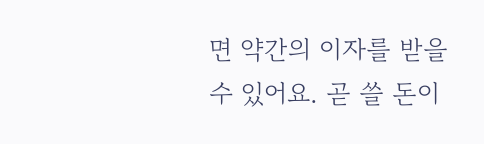면 약간의 이자를 받을 수 있어요. 곧 쓸 돈이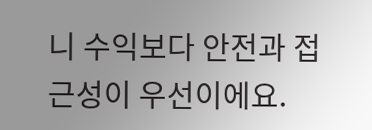니 수익보다 안전과 접근성이 우선이에요.